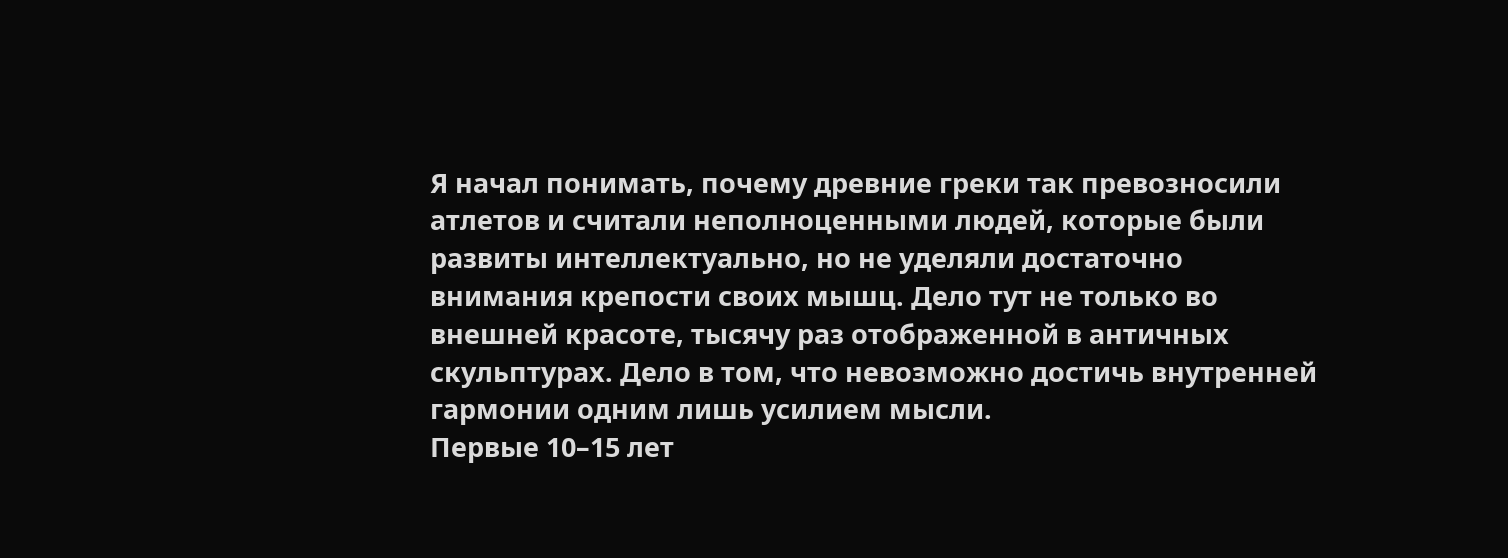Я начал понимать, почему древние греки так превозносили атлетов и считали неполноценными людей, которые были развиты интеллектуально, но не уделяли достаточно внимания крепости своих мышц. Дело тут не только во внешней красоте, тысячу раз отображенной в античных скульптурах. Дело в том, что невозможно достичь внутренней гармонии одним лишь усилием мысли.
Первые 10–15 лет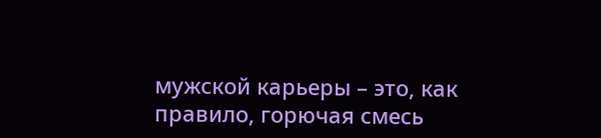мужской карьеры – это, как правило, горючая смесь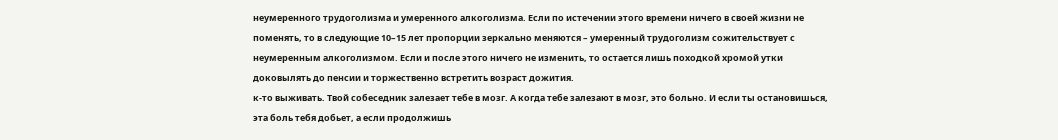неумеренного трудоголизма и умеренного алкоголизма. Если по истечении этого времени ничего в своей жизни не поменять, то в следующие 10–15 лет пропорции зеркально меняются – умеренный трудоголизм сожительствует с неумеренным алкоголизмом. Если и после этого ничего не изменить, то остается лишь походкой хромой утки доковылять до пенсии и торжественно встретить возраст дожития.
к-то выживать. Твой собеседник залезает тебе в мозг. А когда тебе залезают в мозг, это больно. И если ты остановишься, эта боль тебя добьет, а если продолжишь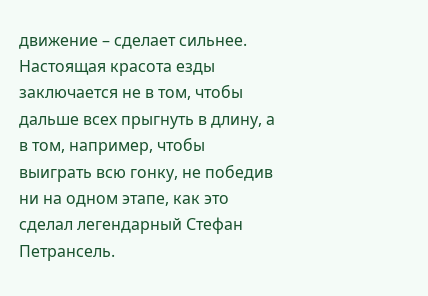движение – сделает сильнее.
Настоящая красота езды заключается не в том, чтобы дальше всех прыгнуть в длину, а в том, например, чтобы выиграть всю гонку, не победив ни на одном этапе, как это сделал легендарный Стефан Петрансель.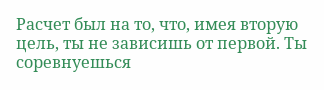Расчет был на то, что, имея вторую цель, ты не зависишь от первой. Ты соревнуешься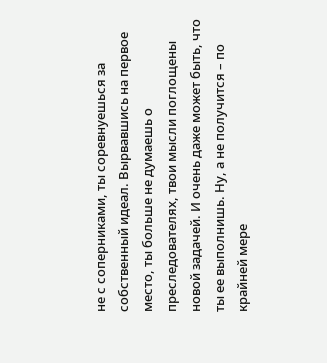не с соперниками, ты соревнуешься за собственный идеал. Вырвавшись на первое место, ты больше не думаешь о преследователях, твои мысли поглощены новой задачей. И очень даже может быть, что ты ее выполнишь. Ну, а не получится – по крайней мере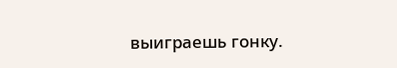выиграешь гонку.